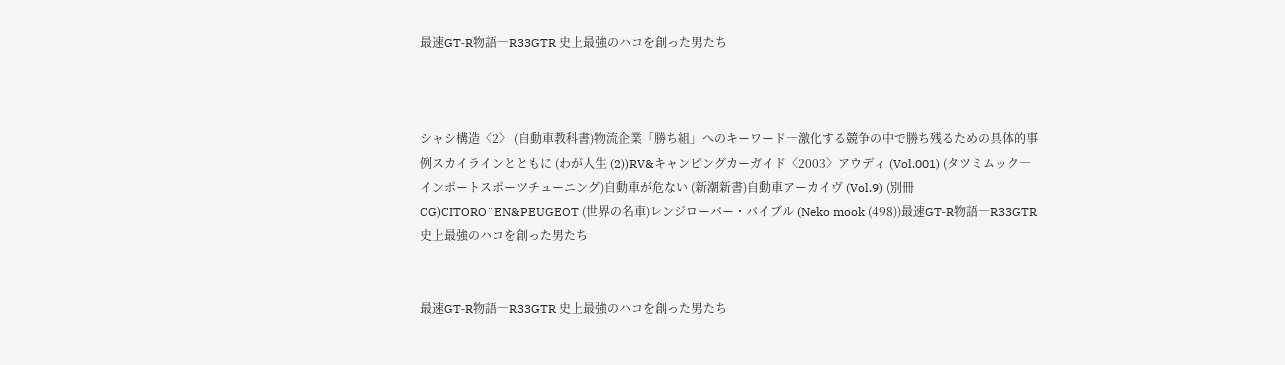最速GT‐R物語―R33GTR 史上最強のハコを創った男たち



シャシ構造〈2〉 (自動車教科書)物流企業「勝ち組」へのキーワード―激化する競争の中で勝ち残るための具体的事例スカイラインとともに (わが人生 (2))RV&キャンピングカーガイド〈2003〉アウディ (Vol.001) (タツミムック―インポートスポーツチューニング)自動車が危ない (新潮新書)自動車アーカイヴ (Vol.9) (別冊CG)CITORO¨EN&PEUGEOT (世界の名車)レンジローバー・バイブル (Neko mook (498))最速GT‐R物語―R33GTR 史上最強のハコを創った男たち


最速GT‐R物語―R33GTR 史上最強のハコを創った男たち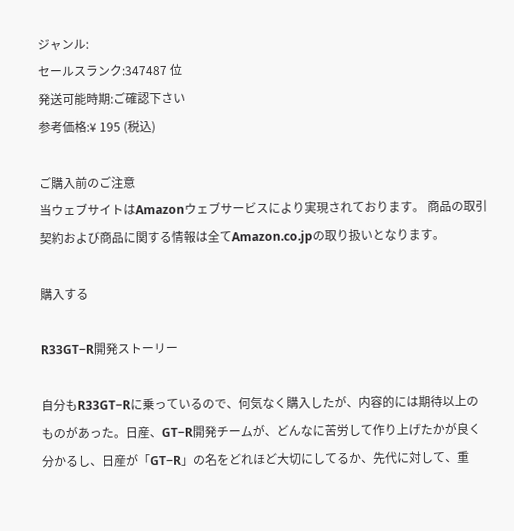ジャンル:
セールスランク:347487 位
発送可能時期:ご確認下さい
参考価格:¥ 195 (税込)

ご購入前のご注意
当ウェブサイトはAmazonウェブサービスにより実現されております。 商品の取引契約および商品に関する情報は全てAmazon.co.jpの取り扱いとなります。

購入する

R33GT−R開発ストーリー

自分もR33GT−Rに乗っているので、何気なく購入したが、内容的には期待以上のものがあった。日産、GT−R開発チームが、どんなに苦労して作り上げたかが良く分かるし、日産が「GT−R」の名をどれほど大切にしてるか、先代に対して、重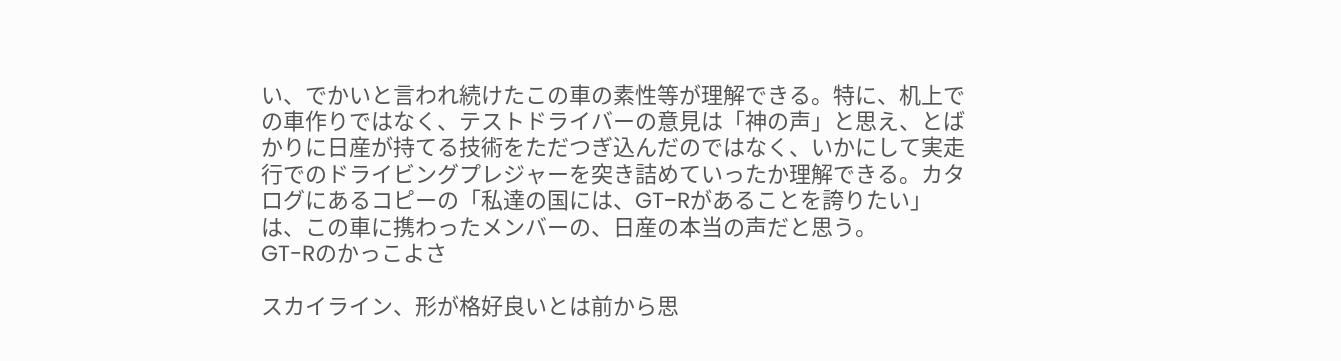い、でかいと言われ続けたこの車の素性等が理解できる。特に、机上での車作りではなく、テストドライバーの意見は「神の声」と思え、とばかりに日産が持てる技術をただつぎ込んだのではなく、いかにして実走行でのドライビングプレジャーを突き詰めていったか理解できる。カタログにあるコピーの「私達の国には、GT−Rがあることを誇りたい」は、この車に携わったメンバーの、日産の本当の声だと思う。
GT-Rのかっこよさ

スカイライン、形が格好良いとは前から思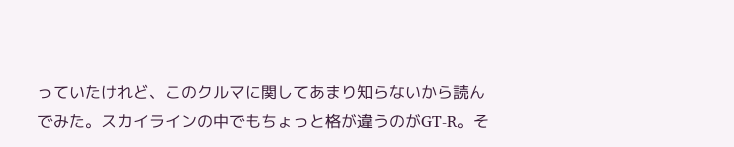っていたけれど、このクルマに関してあまり知らないから読んでみた。スカイラインの中でもちょっと格が違うのがGT-R。そ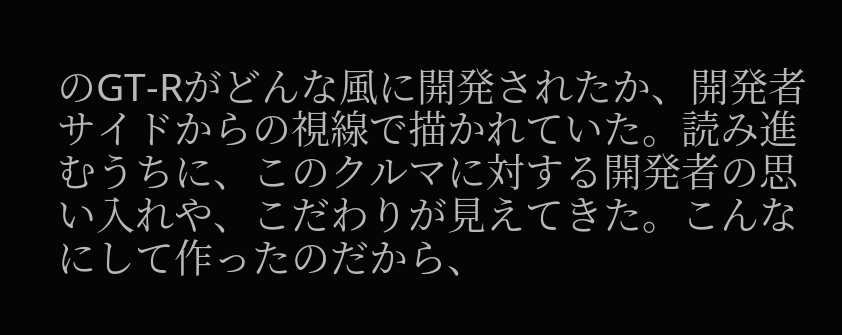のGT-Rがどんな風に開発されたか、開発者サイドからの視線で描かれていた。読み進むうちに、このクルマに対する開発者の思い入れや、こだわりが見えてきた。こんなにして作ったのだから、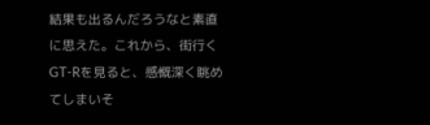結果も出るんだろうなと素直に思えた。これから、街行くGT-Rを見ると、感慨深く眺めてしまいそ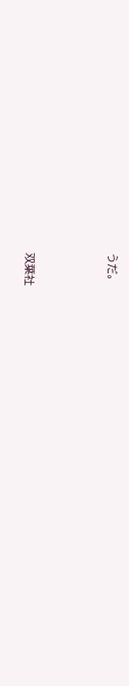うだ。



双葉社